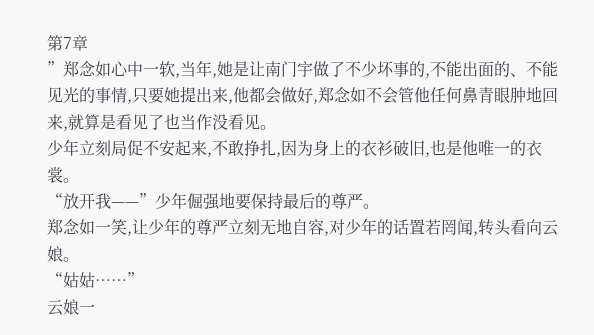第7章
”郑念如心中一软,当年,她是让南门宇做了不少坏事的,不能出面的、不能见光的事情,只要她提出来,他都会做好,郑念如不会管他任何鼻青眼肿地回来,就算是看见了也当作没看见。
少年立刻局促不安起来,不敢挣扎,因为身上的衣衫破旧,也是他唯一的衣裳。
“放开我——”少年倔强地要保持最后的尊严。
郑念如一笑,让少年的尊严立刻无地自容,对少年的话置若罔闻,转头看向云娘。
“姑姑……”
云娘一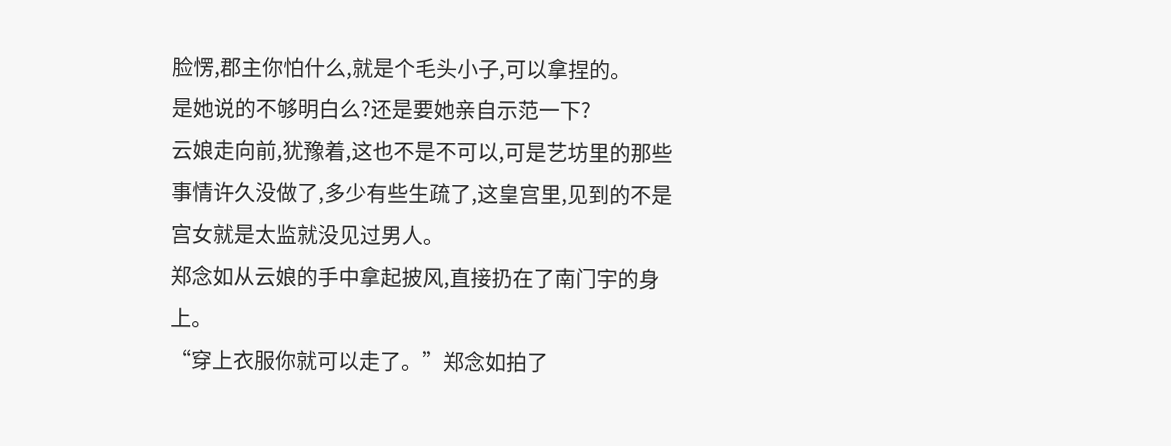脸愣,郡主你怕什么,就是个毛头小子,可以拿捏的。
是她说的不够明白么?还是要她亲自示范一下?
云娘走向前,犹豫着,这也不是不可以,可是艺坊里的那些事情许久没做了,多少有些生疏了,这皇宫里,见到的不是宫女就是太监就没见过男人。
郑念如从云娘的手中拿起披风,直接扔在了南门宇的身上。
“穿上衣服你就可以走了。”郑念如拍了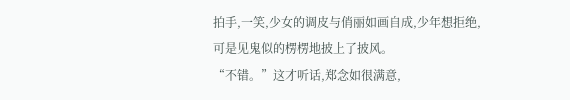拍手,一笑,少女的调皮与俏丽如画自成,少年想拒绝,可是见鬼似的楞楞地披上了披风。
“不错。”这才听话,郑念如很满意,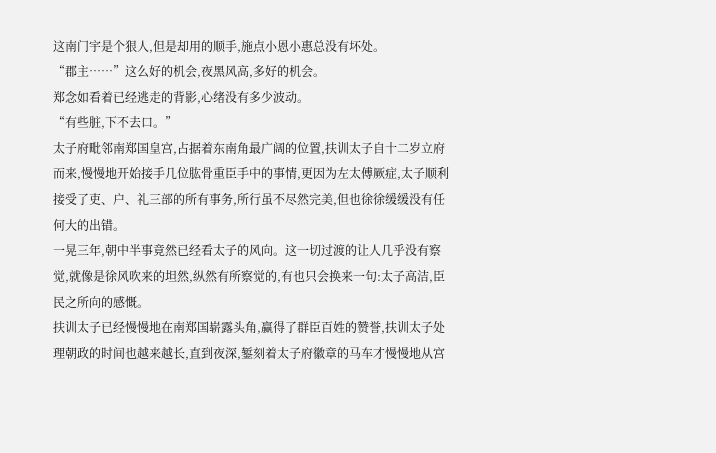这南门宇是个狠人,但是却用的顺手,施点小恩小惠总没有坏处。
“郡主……”这么好的机会,夜黑风高,多好的机会。
郑念如看着已经逃走的背影,心绪没有多少波动。
“有些脏,下不去口。”
太子府毗邻南郑国皇宫,占据着东南角最广阔的位置,扶训太子自十二岁立府而来,慢慢地开始接手几位肱骨重臣手中的事情,更因为左太傅厥症,太子顺利接受了吏、户、礼三部的所有事务,所行虽不尽然完美,但也徐徐缓缓没有任何大的出错。
一晃三年,朝中半事竟然已经看太子的风向。这一切过渡的让人几乎没有察觉,就像是徐风吹来的坦然,纵然有所察觉的,有也只会换来一句:太子高洁,臣民之所向的感慨。
扶训太子已经慢慢地在南郑国崭露头角,赢得了群臣百姓的赞誉,扶训太子处理朝政的时间也越来越长,直到夜深,錾刻着太子府徽章的马车才慢慢地从宫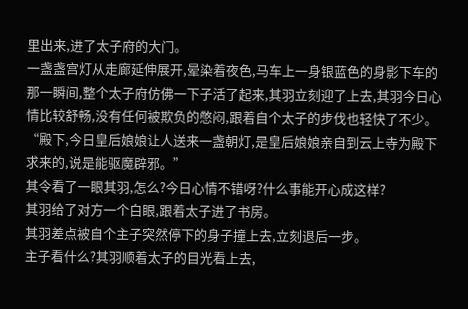里出来,进了太子府的大门。
一盏盏宫灯从走廊延伸展开,晕染着夜色,马车上一身银蓝色的身影下车的那一瞬间,整个太子府仿佛一下子活了起来,其羽立刻迎了上去,其羽今日心情比较舒畅,没有任何被欺负的憋闷,跟着自个太子的步伐也轻快了不少。
“殿下,今日皇后娘娘让人送来一盏朝灯,是皇后娘娘亲自到云上寺为殿下求来的,说是能驱魔辟邪。”
其令看了一眼其羽,怎么?今日心情不错呀?什么事能开心成这样?
其羽给了对方一个白眼,跟着太子进了书房。
其羽差点被自个主子突然停下的身子撞上去,立刻退后一步。
主子看什么?其羽顺着太子的目光看上去,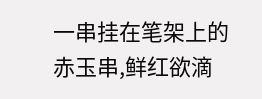一串挂在笔架上的赤玉串,鲜红欲滴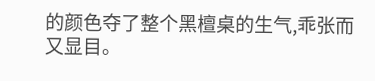的颜色夺了整个黑檀桌的生气,乖张而又显目。